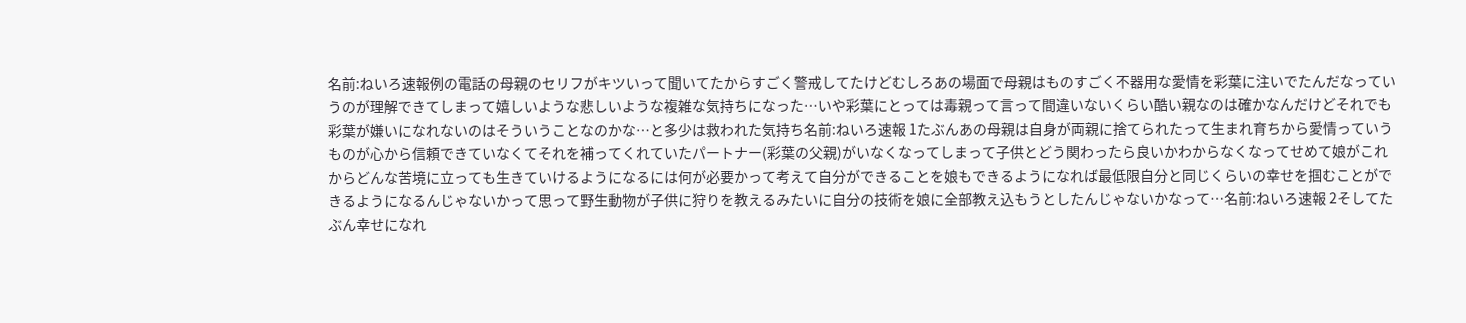名前:ねいろ速報例の電話の母親のセリフがキツいって聞いてたからすごく警戒してたけどむしろあの場面で母親はものすごく不器用な愛情を彩葉に注いでたんだなっていうのが理解できてしまって嬉しいような悲しいような複雑な気持ちになった…いや彩葉にとっては毒親って言って間違いないくらい酷い親なのは確かなんだけどそれでも彩葉が嫌いになれないのはそういうことなのかな…と多少は救われた気持ち名前:ねいろ速報 1たぶんあの母親は自身が両親に捨てられたって生まれ育ちから愛情っていうものが心から信頼できていなくてそれを補ってくれていたパートナー(彩葉の父親)がいなくなってしまって子供とどう関わったら良いかわからなくなってせめて娘がこれからどんな苦境に立っても生きていけるようになるには何が必要かって考えて自分ができることを娘もできるようになれば最低限自分と同じくらいの幸せを掴むことができるようになるんじゃないかって思って野生動物が子供に狩りを教えるみたいに自分の技術を娘に全部教え込もうとしたんじゃないかなって…名前:ねいろ速報 2そしてたぶん幸せになれ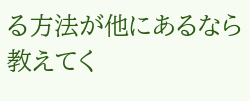る方法が他にあるなら教えてく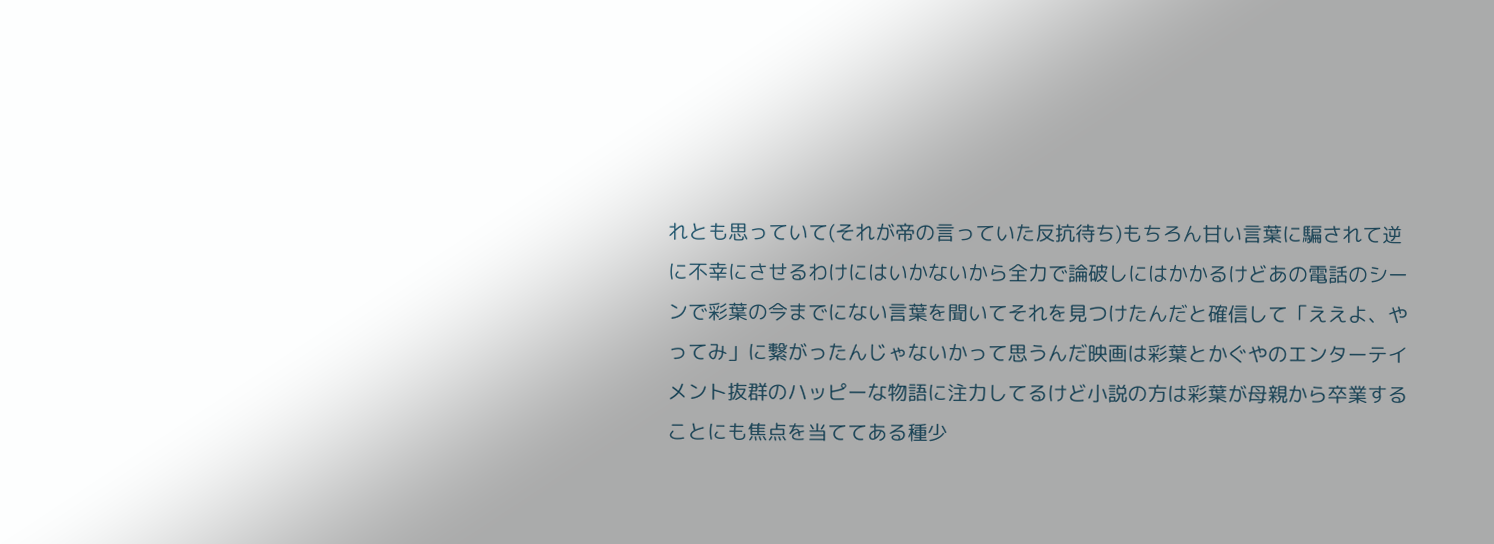れとも思っていて(それが帝の言っていた反抗待ち)もちろん甘い言葉に騙されて逆に不幸にさせるわけにはいかないから全力で論破しにはかかるけどあの電話のシーンで彩葉の今までにない言葉を聞いてそれを見つけたんだと確信して「ええよ、やってみ」に繋がったんじゃないかって思うんだ映画は彩葉とかぐやのエンターテイメント抜群のハッピーな物語に注力してるけど小説の方は彩葉が母親から卒業することにも焦点を当ててある種少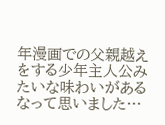年漫画での父親越えをする少年主人公みたいな味わいがあるなって思いました…